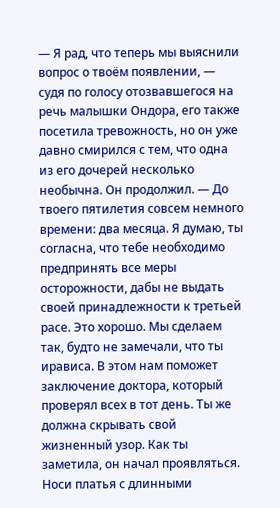— Я рад, что теперь мы выяснили вопрос о твоём появлении, — судя по голосу отозвавшегося на речь малышки Ондора, его также посетила тревожность, но он уже давно смирился с тем, что одна из его дочерей несколько необычна. Он продолжил. — До твоего пятилетия совсем немного времени: два месяца. Я думаю, ты согласна, что тебе необходимо предпринять все меры осторожности, дабы не выдать своей принадлежности к третьей расе. Это хорошо. Мы сделаем так, будто не замечали, что ты ирависа. В этом нам поможет заключение доктора, который проверял всех в тот день. Ты же должна скрывать свой жизненный узор. Как ты заметила, он начал проявляться. Носи платья с длинными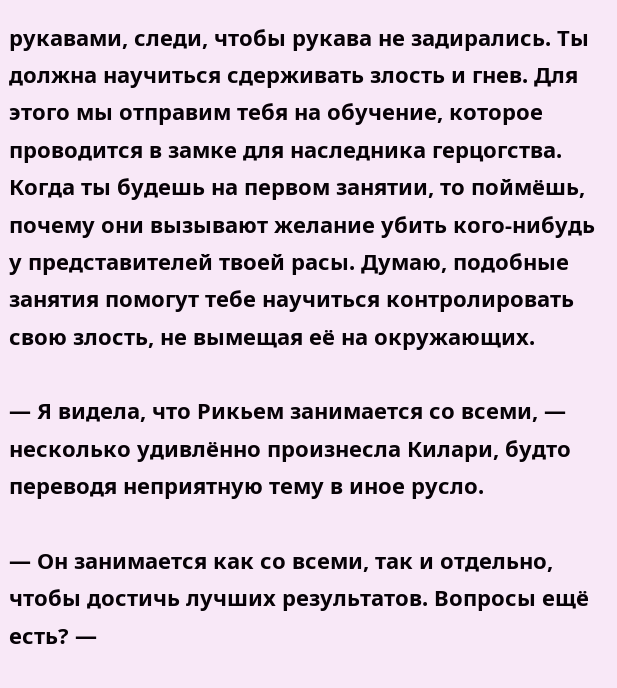рукавами, следи, чтобы рукава не задирались. Ты должна научиться сдерживать злость и гнев. Для этого мы отправим тебя на обучение, которое проводится в замке для наследника герцогства. Когда ты будешь на первом занятии, то поймёшь, почему они вызывают желание убить кого-нибудь у представителей твоей расы. Думаю, подобные занятия помогут тебе научиться контролировать свою злость, не вымещая её на окружающих.

— Я видела, что Рикьем занимается со всеми, — несколько удивлённо произнесла Килари, будто переводя неприятную тему в иное русло.

— Он занимается как со всеми, так и отдельно, чтобы достичь лучших результатов. Вопросы ещё есть? —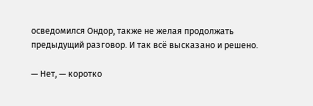осведомился Ондор, также не желая продолжать предыдущий разговор. И так всё высказано и решено.

— Нет, — коротко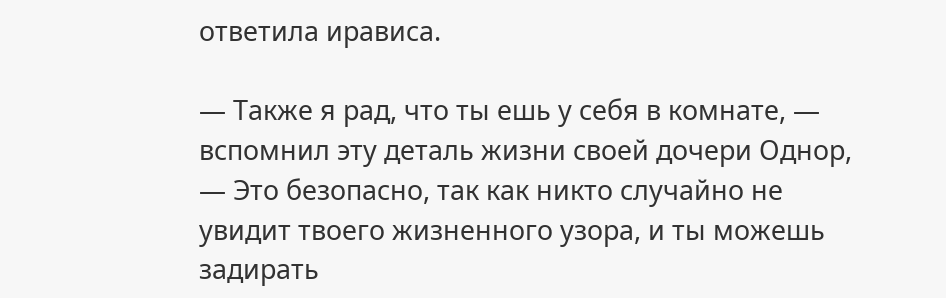ответила ирависа.

— Также я рад, что ты ешь у себя в комнате, — вспомнил эту деталь жизни своей дочери Однор, — Это безопасно, так как никто случайно не увидит твоего жизненного узора, и ты можешь задирать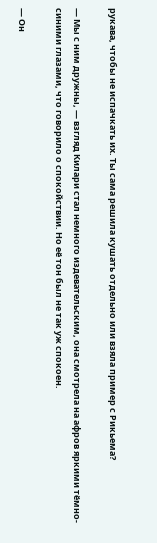рукава, чтобы не испачкать их. Ты сама решила кушать отдельно или взяла пример с Рикьема?

— Мы с ним дружны, — взгляд Килари стал немного издевательским, она смотрела на афров яркими тёмно-синими глазами, что говорило о спокойствии. Но её тон был не так уж спокоен.

— Он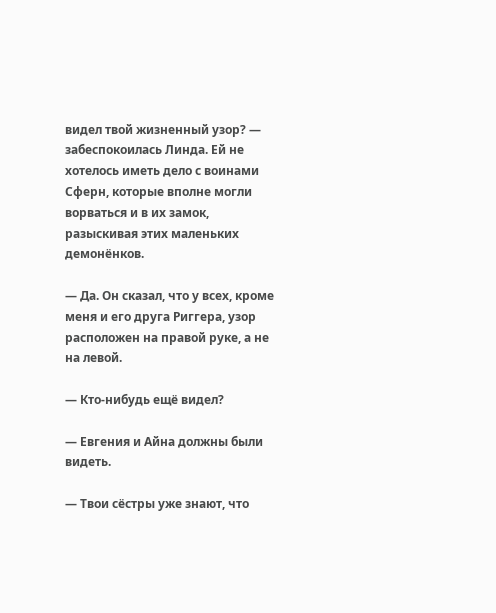видел твой жизненный узор? — забеспокоилась Линда. Ей не хотелось иметь дело с воинами Сферн, которые вполне могли ворваться и в их замок, разыскивая этих маленьких демонёнков.

— Да. Он сказал, что у всех, кроме меня и его друга Риггера, узор расположен на правой руке, а не на левой.

— Кто-нибудь ещё видел?

— Евгения и Айна должны были видеть.

— Твои сёстры уже знают, что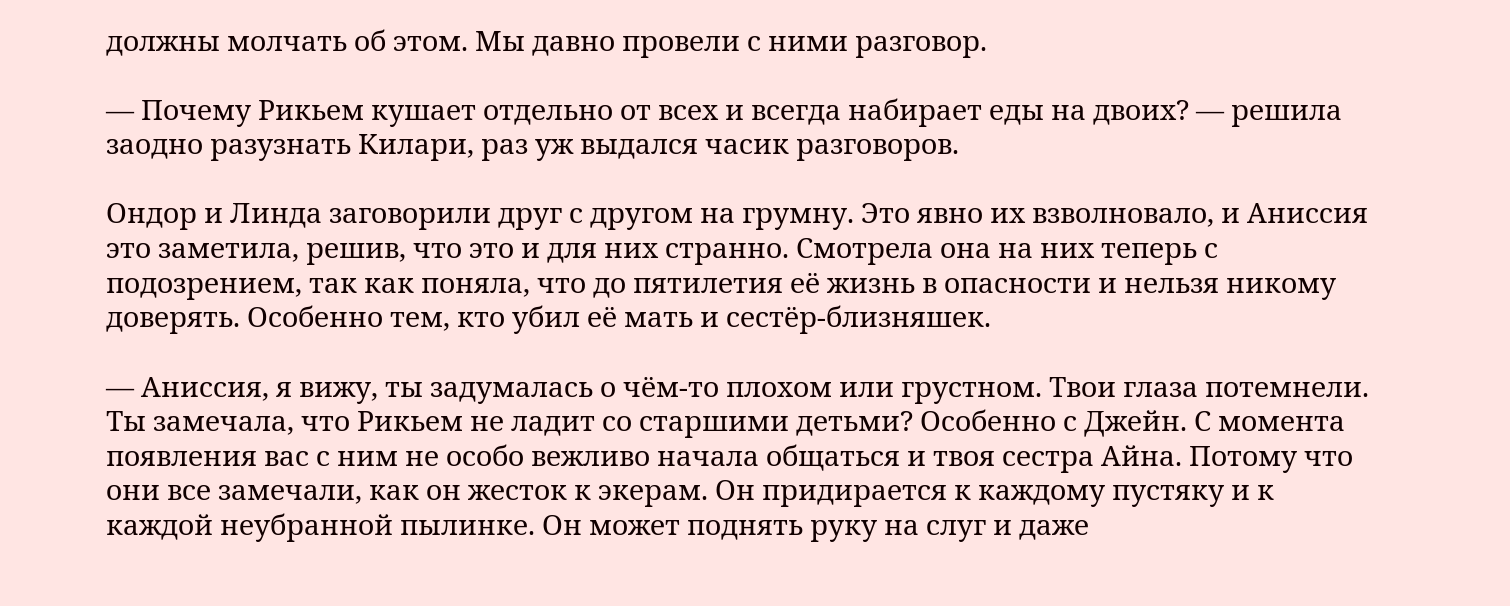должны молчать об этом. Мы давно провели с ними разговор.

— Почему Рикьем кушает отдельно от всех и всегда набирает еды на двоих? — решила заодно разузнать Килари, раз уж выдался часик разговоров.

Ондор и Линда заговорили друг с другом на грумну. Это явно их взволновало, и Аниссия это заметила, решив, что это и для них странно. Смотрела она на них теперь с подозрением, так как поняла, что до пятилетия её жизнь в опасности и нельзя никому доверять. Особенно тем, кто убил её мать и сестёр-близняшек.

— Аниссия, я вижу, ты задумалась о чём-то плохом или грустном. Твои глаза потемнели. Ты замечала, что Рикьем не ладит со старшими детьми? Особенно с Джейн. С момента появления вас с ним не особо вежливо начала общаться и твоя сестра Айна. Потому что они все замечали, как он жесток к экерам. Он придирается к каждому пустяку и к каждой неубранной пылинке. Он может поднять руку на слуг и даже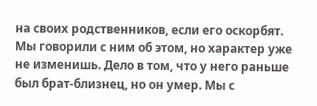на своих родственников, если его оскорбят. Мы говорили с ним об этом, но характер уже не изменишь. Дело в том, что у него раньше был брат-близнец, но он умер. Мы с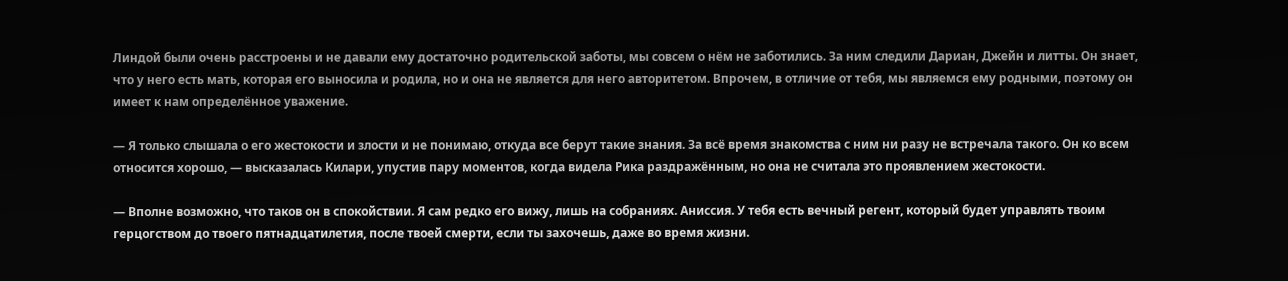Линдой были очень расстроены и не давали ему достаточно родительской заботы, мы совсем о нём не заботились. За ним следили Дариан, Джейн и литты. Он знает, что у него есть мать, которая его выносила и родила, но и она не является для него авторитетом. Впрочем, в отличие от тебя, мы являемся ему родными, поэтому он имеет к нам определённое уважение.

— Я только слышала о его жестокости и злости и не понимаю, откуда все берут такие знания. За всё время знакомства с ним ни разу не встречала такого. Он ко всем относится хорошо, — высказалась Килари, упустив пару моментов, когда видела Рика раздражённым, но она не считала это проявлением жестокости.

— Вполне возможно, что таков он в спокойствии. Я сам редко его вижу, лишь на собраниях. Аниссия. У тебя есть вечный регент, который будет управлять твоим герцогством до твоего пятнадцатилетия, после твоей смерти, если ты захочешь, даже во время жизни.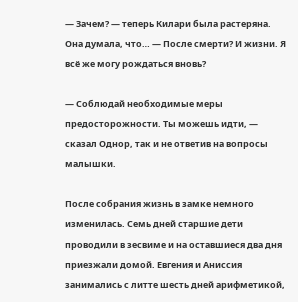— Зачем? — теперь Килари была растеряна. Она думала, что… — После смерти? И жизни. Я всё же могу рождаться вновь?

— Соблюдай необходимые меры предосторожности. Ты можешь идти, — сказал Однор, так и не ответив на вопросы малышки.

После собрания жизнь в замке немного изменилась. Семь дней старшие дети проводили в зесвиме и на оставшиеся два дня приезжали домой. Евгения и Аниссия занимались с литте шесть дней арифметикой,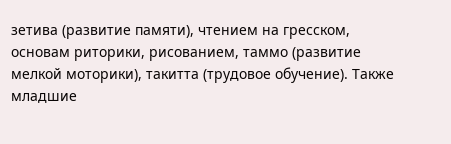зетива (развитие памяти), чтением на гресском, основам риторики, рисованием, таммо (развитие мелкой моторики), такитта (трудовое обучение). Также младшие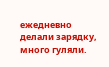ежедневно делали зарядку, много гуляли.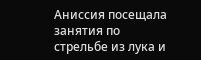Аниссия посещала занятия по стрельбе из лука и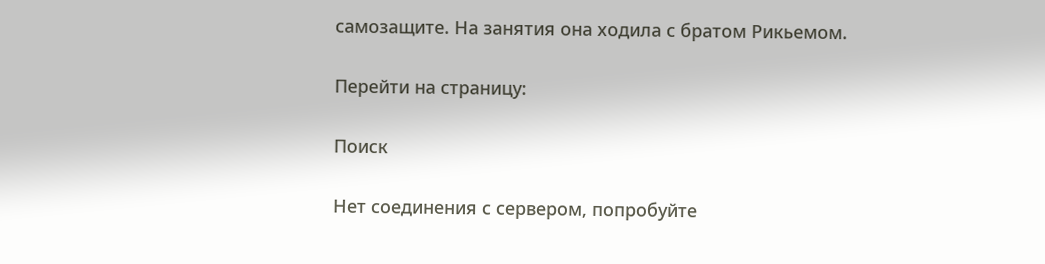самозащите. На занятия она ходила с братом Рикьемом.

Перейти на страницу:

Поиск

Нет соединения с сервером, попробуйте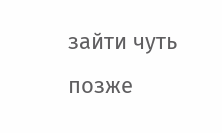зайти чуть позже